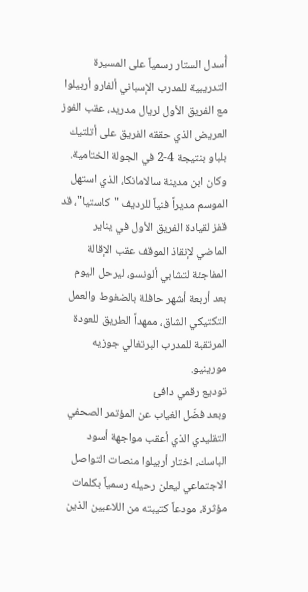أُسدل الستار رسمياً على المسيرة التدريبية للمدرب الإسباني ألفارو أربيلوا مع الفريق الأول لريال مدريد، عقب الفوز العريض الذي حققه الفريق على أتلتيك بلباو بنتيجة 4-2 في الجولة الختامية.
وكان ابن مدينة سالامانكا، الذي استهل الموسم مديراً فنياً للرديف "كاستيا"، قد قفز لقيادة الفريق الأول في يناير الماضي لإنقاذ الموقف عقب الإقالة المفاجئة لتشابي ألونسو، ليرحل اليوم بعد أربعة أشهر حافلة بالضغوط والعمل التكتيكي الشاق، ممهداً الطريق للعودة المرتقبة للمدرب البرتغالي جوزيه مورينيو.
توديع رقمي دافئ
وبعد فضّل الغياب عن المؤتمر الصحفي التقليدي الذي أعقب مواجهة أسود الباسك، اختار أربيلوا منصات التواصل الاجتماعي ليعلن رحيله رسمياً بكلمات مؤثرة، مودعاً كتيبته من اللاعبين الذين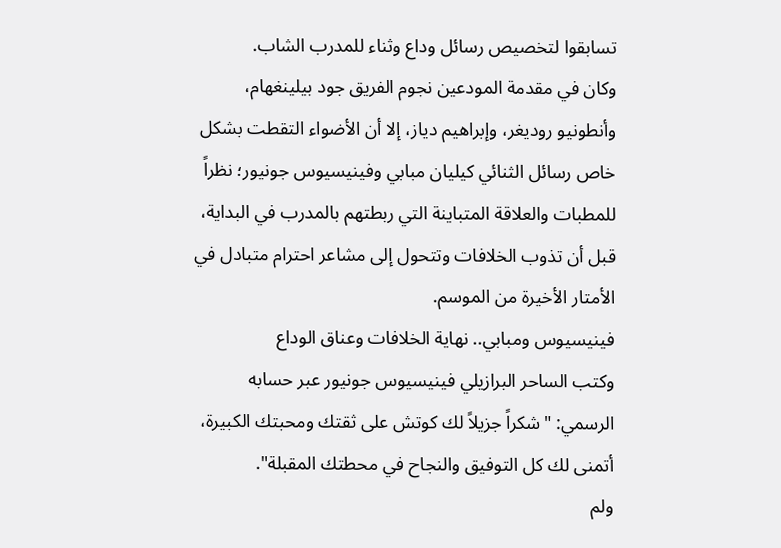تسابقوا لتخصيص رسائل وداع وثناء للمدرب الشاب.
وكان في مقدمة المودعين نجوم الفريق جود بيلينغهام، وأنطونيو روديغر، وإبراهيم دياز، إلا أن الأضواء التقطت بشكل خاص رسائل الثنائي كيليان مبابي وفينيسيوس جونيور؛ نظراً للمطبات والعلاقة المتباينة التي ربطتهم بالمدرب في البداية، قبل أن تذوب الخلافات وتتحول إلى مشاعر احترام متبادل في الأمتار الأخيرة من الموسم.
فينيسيوس ومبابي.. نهاية الخلافات وعناق الوداع
وكتب الساحر البرازيلي فينيسيوس جونيور عبر حسابه الرسمي: "شكراً جزيلاً لك كوتش على ثقتك ومحبتك الكبيرة، أتمنى لك كل التوفيق والنجاح في محطتك المقبلة".
ولم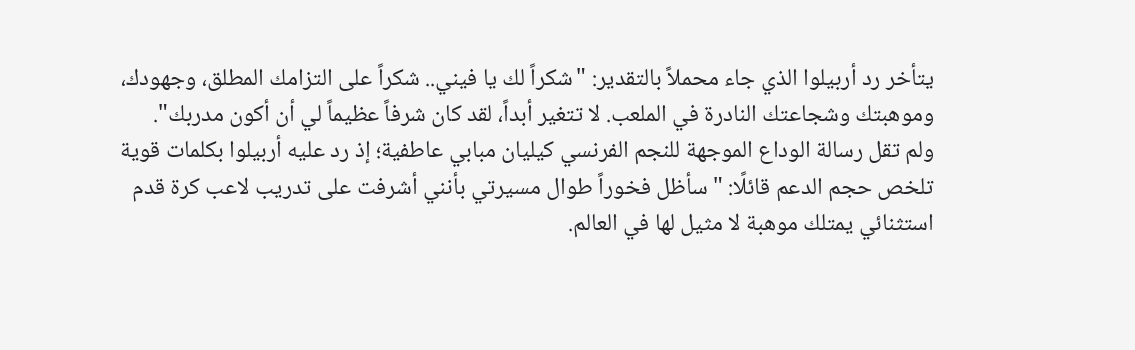يتأخر رد أربيلوا الذي جاء محملاً بالتقدير: "شكراً لك يا فيني.. شكراً على التزامك المطلق، وجهودك، وموهبتك وشجاعتك النادرة في الملعب. لا تتغير أبداً، لقد كان شرفاً عظيماً لي أن أكون مدربك".
ولم تقل رسالة الوداع الموجهة للنجم الفرنسي كيليان مبابي عاطفية؛ إذ رد عليه أربيلوا بكلمات قوية تلخص حجم الدعم قائلًا: "سأظل فخوراً طوال مسيرتي بأنني أشرفت على تدريب لاعب كرة قدم استثنائي يمتلك موهبة لا مثيل لها في العالم.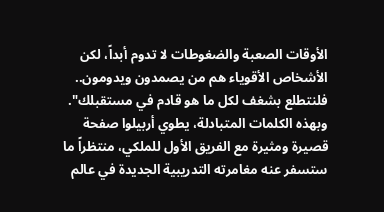الأوقات الصعبة والضغوطات لا تدوم أبداً، لكن الأشخاص الأقوياء هم من يصمدون ويدومون.. فلنتطلع بشغف لكل ما هو قادم في مستقبلك".
وبهذه الكلمات المتبادلة، يطوي أربيلوا صفحة قصيرة ومثيرة مع الفريق الأول للملكي، منتظراً ما ستسفر عنه مغامرته التدريبية الجديدة في عالم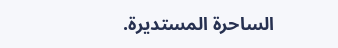الساحرة المستديرة.